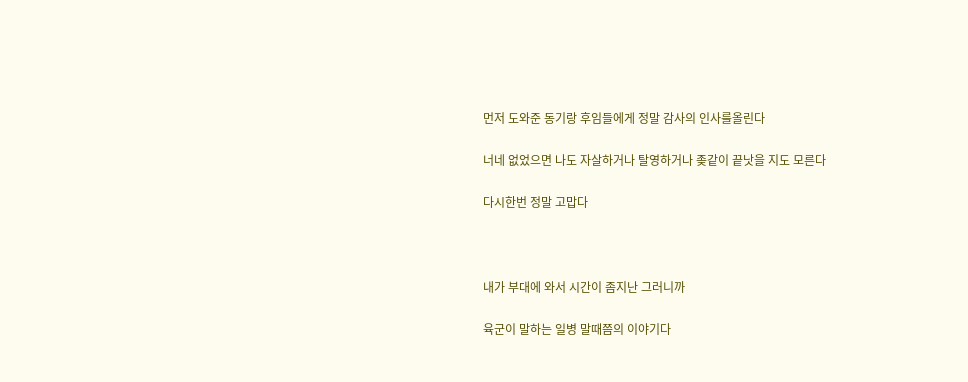먼저 도와준 동기랑 후임들에게 정말 감사의 인사를올린다

너네 없었으면 나도 자살하거나 탈영하거나 좆같이 끝낫을 지도 모른다

다시한번 정말 고맙다



내가 부대에 와서 시간이 좀지난 그러니까

육군이 말하는 일병 말때쯤의 이야기다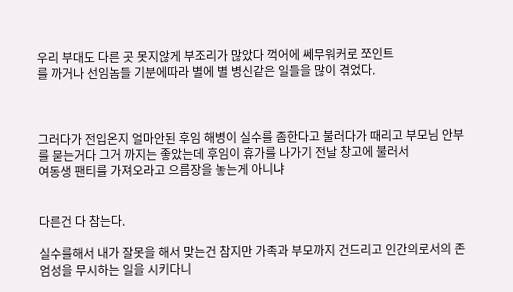우리 부대도 다른 곳 못지않게 부조리가 많았다 꺽어에 쎄무워커로 쪼인트
를 까거나 선임놈들 기분에따라 별에 별 병신같은 일들을 많이 겪었다.



그러다가 전입온지 얼마안된 후임 해병이 실수를 좀한다고 불러다가 때리고 부모님 안부를 묻는거다 그거 까지는 좋았는데 후임이 휴가를 나가기 전날 창고에 불러서
여동생 팬티를 가져오라고 으름장을 놓는게 아니냐


다른건 다 참는다.

실수를해서 내가 잘못을 해서 맞는건 참지만 가족과 부모까지 건드리고 인간의로서의 존엄성을 무시하는 일을 시키다니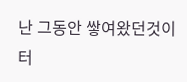난 그동안 쌓여왔던것이 터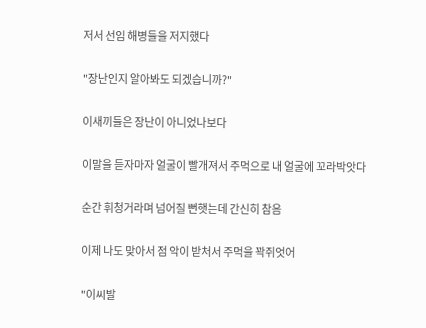저서 선임 해병들을 저지했다

"장난인지 알아봐도 되겠습니까?"

이새끼들은 장난이 아니었나보다

이말을 듣자마자 얼굴이 빨개져서 주먹으로 내 얼굴에 꼬라박앗다

순간 휘청거라며 넘어질 뻔햇는데 간신히 참음

이제 나도 맞아서 점 악이 받처서 주먹을 꽉쥐엇어

"이씨발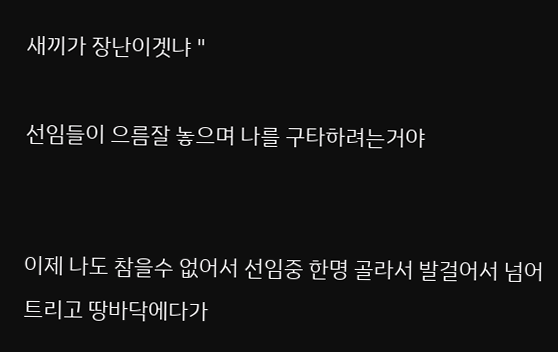새끼가 장난이겟냐 "

선임들이 으름잘 놓으며 나를 구타하려는거야


이제 나도 참을수 없어서 선임중 한명 골라서 발걸어서 넘어트리고 땅바닥에다가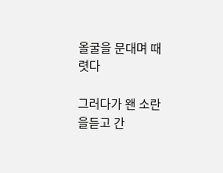올굴을 문대며 때렷다

그러다가 왠 소란을듣고 간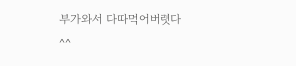부가와서 다따먹어버렷다
^^